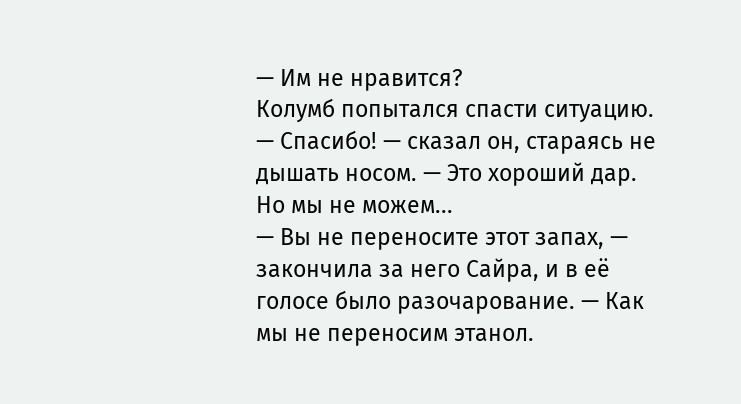— Им не нравится?
Колумб попытался спасти ситуацию.
— Спасибо! — сказал он, стараясь не дышать носом. — Это хороший дар. Но мы не можем...
— Вы не переносите этот запах, — закончила за него Сайра, и в её голосе было разочарование. — Как мы не переносим этанол.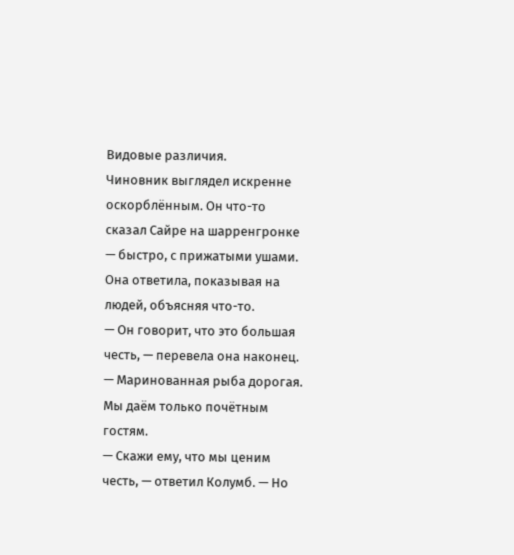Видовые различия.
Чиновник выглядел искренне оскорблённым. Он что-то сказал Сайре на шарренгронке — быстро, с прижатыми ушами. Она ответила, показывая на людей, объясняя что-то.
— Он говорит, что это большая честь, — перевела она наконец. — Маринованная рыба дорогая. Мы даём только почётным гостям.
— Скажи ему, что мы ценим честь, — ответил Колумб. — Но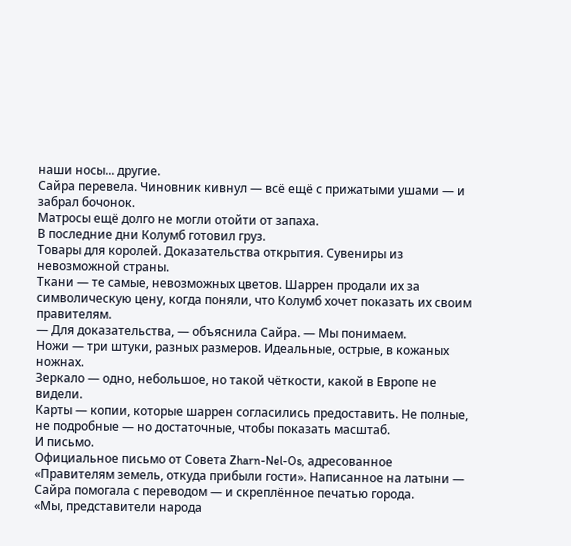наши носы... другие.
Сайра перевела. Чиновник кивнул — всё ещё с прижатыми ушами — и забрал бочонок.
Матросы ещё долго не могли отойти от запаха.
В последние дни Колумб готовил груз.
Товары для королей. Доказательства открытия. Сувениры из невозможной страны.
Ткани — те самые, невозможных цветов. Шаррен продали их за символическую цену, когда поняли, что Колумб хочет показать их своим правителям.
— Для доказательства, — объяснила Сайра. — Мы понимаем.
Ножи — три штуки, разных размеров. Идеальные, острые, в кожаных ножнах.
Зеркало — одно, небольшое, но такой чёткости, какой в Европе не видели.
Карты — копии, которые шаррен согласились предоставить. Не полные, не подробные — но достаточные, чтобы показать масштаб.
И письмо.
Официальное письмо от Совета Zharn-Nel-Os, адресованное «Правителям земель, откуда прибыли гости». Написанное на латыни — Сайра помогала с переводом — и скреплённое печатью города.
«Мы, представители народа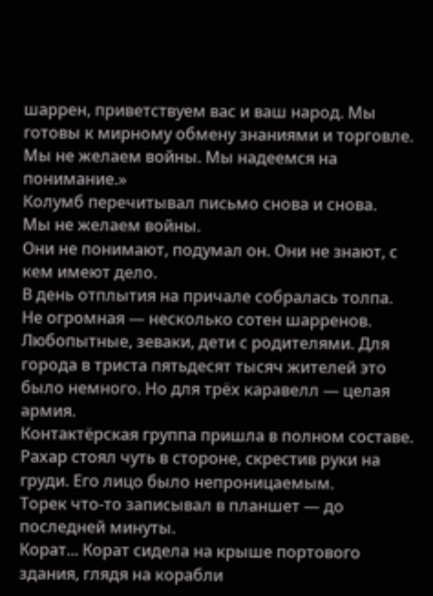шаррен, приветствуем вас и ваш народ. Мы готовы к мирному обмену знаниями и торговле. Мы не желаем войны. Мы надеемся на понимание.»
Колумб перечитывал письмо снова и снова.
Мы не желаем войны.
Они не понимают, подумал он. Они не знают, с кем имеют дело.
В день отплытия на причале собралась толпа.
Не огромная — несколько сотен шарренов. Любопытные, зеваки, дети с родителями. Для города в триста пятьдесят тысяч жителей это было немного. Но для трёх каравелл — целая армия.
Контактёрская группа пришла в полном составе.
Рахар стоял чуть в стороне, скрестив руки на груди. Его лицо было непроницаемым.
Торек что-то записывал в планшет — до последней минуты.
Корат... Корат сидела на крыше портового здания, глядя на корабли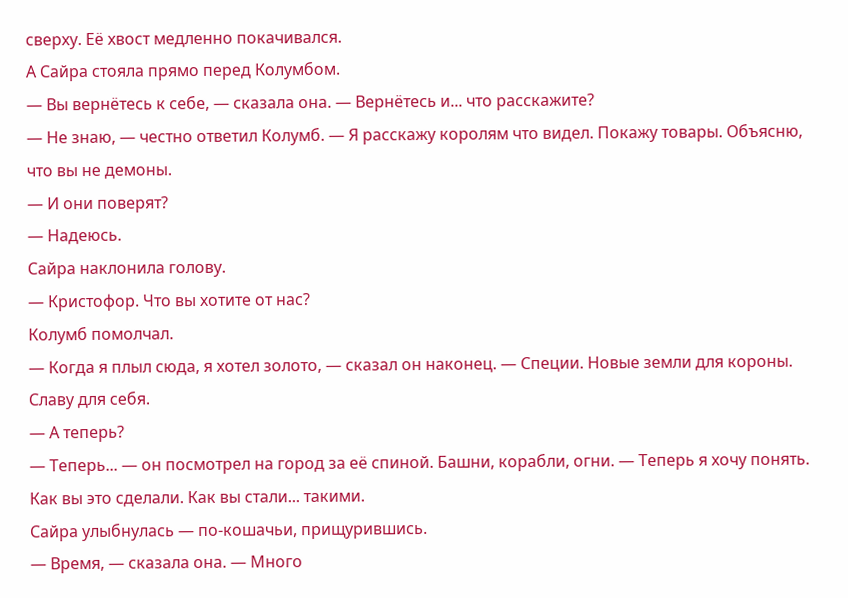сверху. Её хвост медленно покачивался.
А Сайра стояла прямо перед Колумбом.
— Вы вернётесь к себе, — сказала она. — Вернётесь и... что расскажите?
— Не знаю, — честно ответил Колумб. — Я расскажу королям что видел. Покажу товары. Объясню, что вы не демоны.
— И они поверят?
— Надеюсь.
Сайра наклонила голову.
— Кристофор. Что вы хотите от нас?
Колумб помолчал.
— Когда я плыл сюда, я хотел золото, — сказал он наконец. — Специи. Новые земли для короны. Славу для себя.
— А теперь?
— Теперь... — он посмотрел на город за её спиной. Башни, корабли, огни. — Теперь я хочу понять. Как вы это сделали. Как вы стали... такими.
Сайра улыбнулась — по-кошачьи, прищурившись.
— Время, — сказала она. — Много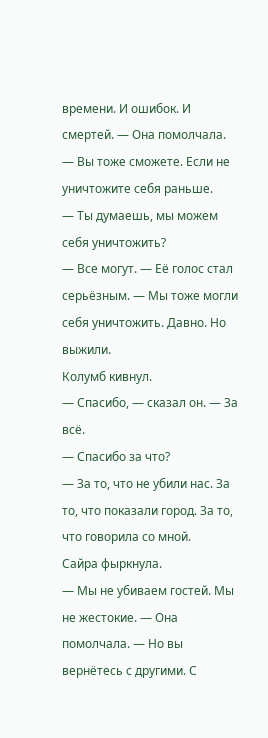времени. И ошибок. И смертей. — Она помолчала. — Вы тоже сможете. Если не уничтожите себя раньше.
— Ты думаешь, мы можем себя уничтожить?
— Все могут. — Её голос стал серьёзным. — Мы тоже могли себя уничтожить. Давно. Но выжили.
Колумб кивнул.
— Спасибо, — сказал он. — За всё.
— Спасибо за что?
— За то, что не убили нас. За то, что показали город. За то, что говорила со мной.
Сайра фыркнула.
— Мы не убиваем гостей. Мы не жестокие. — Она помолчала. — Но вы вернётесь с другими. С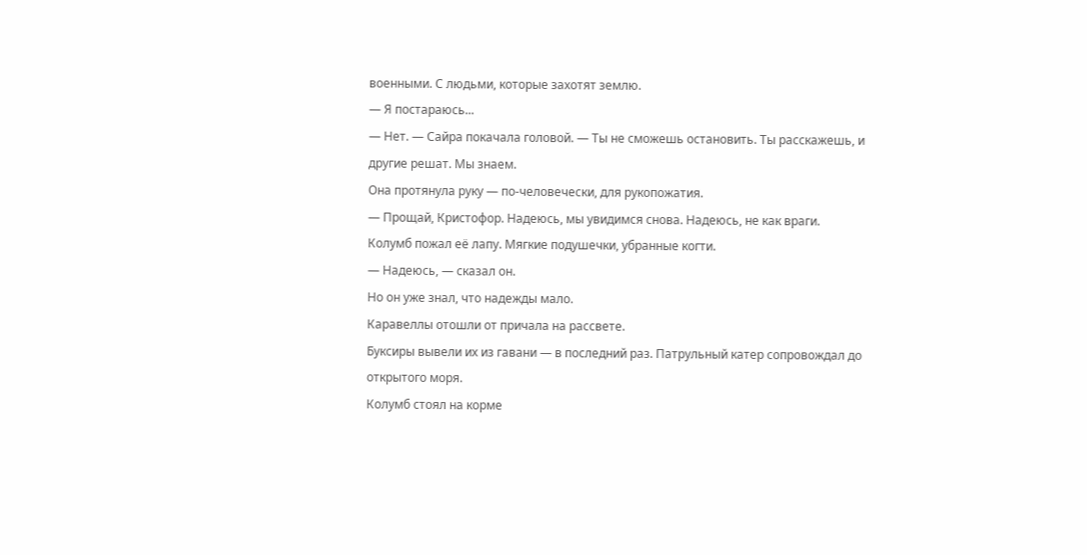военными. С людьми, которые захотят землю.
— Я постараюсь...
— Нет. — Сайра покачала головой. — Ты не сможешь остановить. Ты расскажешь, и другие решат. Мы знаем.
Она протянула руку — по-человечески, для рукопожатия.
— Прощай, Кристофор. Надеюсь, мы увидимся снова. Надеюсь, не как враги.
Колумб пожал её лапу. Мягкие подушечки, убранные когти.
— Надеюсь, — сказал он.
Но он уже знал, что надежды мало.
Каравеллы отошли от причала на рассвете.
Буксиры вывели их из гавани — в последний раз. Патрульный катер сопровождал до открытого моря.
Колумб стоял на корме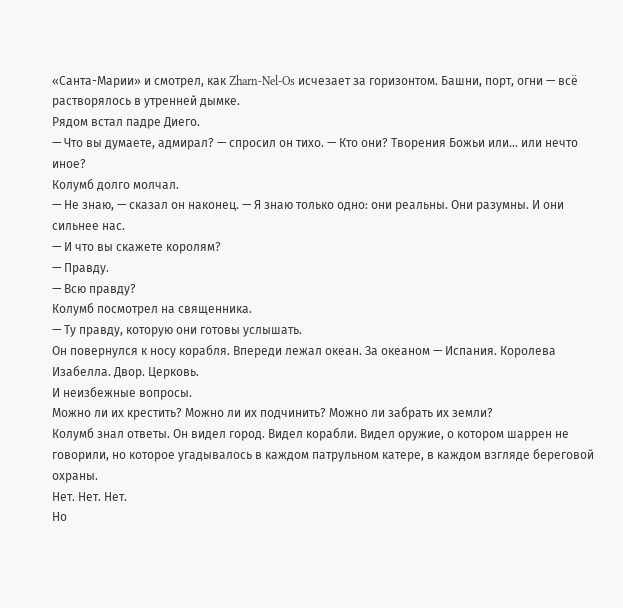«Санта-Марии» и смотрел, как Zharn-Nel-Os исчезает за горизонтом. Башни, порт, огни — всё растворялось в утренней дымке.
Рядом встал падре Диего.
— Что вы думаете, адмирал? — спросил он тихо. — Кто они? Творения Божьи или... или нечто иное?
Колумб долго молчал.
— Не знаю, — сказал он наконец. — Я знаю только одно: они реальны. Они разумны. И они сильнее нас.
— И что вы скажете королям?
— Правду.
— Всю правду?
Колумб посмотрел на священника.
— Ту правду, которую они готовы услышать.
Он повернулся к носу корабля. Впереди лежал океан. За океаном — Испания. Королева Изабелла. Двор. Церковь.
И неизбежные вопросы.
Можно ли их крестить? Можно ли их подчинить? Можно ли забрать их земли?
Колумб знал ответы. Он видел город. Видел корабли. Видел оружие, о котором шаррен не говорили, но которое угадывалось в каждом патрульном катере, в каждом взгляде береговой охраны.
Нет. Нет. Нет.
Но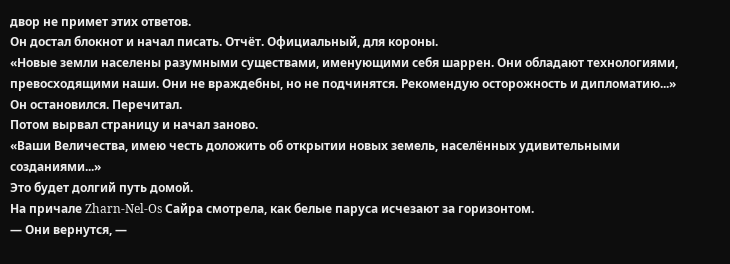двор не примет этих ответов.
Он достал блокнот и начал писать. Отчёт. Официальный, для короны.
«Новые земли населены разумными существами, именующими себя шаррен. Они обладают технологиями, превосходящими наши. Они не враждебны, но не подчинятся. Рекомендую осторожность и дипломатию...»
Он остановился. Перечитал.
Потом вырвал страницу и начал заново.
«Ваши Величества, имею честь доложить об открытии новых земель, населённых удивительными созданиями...»
Это будет долгий путь домой.
На причале Zharn-Nel-Os Сайра смотрела, как белые паруса исчезают за горизонтом.
— Они вернутся, —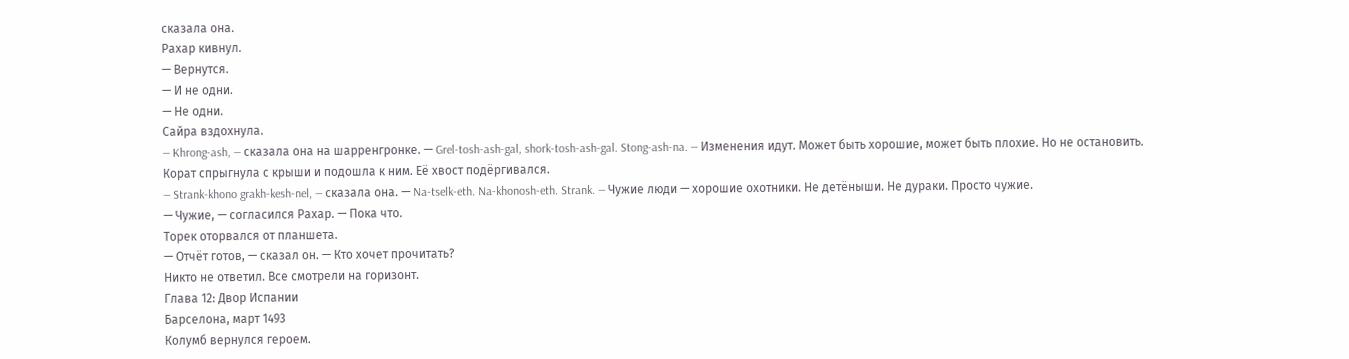сказала она.
Рахар кивнул.
— Вернутся.
— И не одни.
— Не одни.
Сайра вздохнула.
— Khrong-ash, — сказала она на шарренгронке. — Grel-tosh-ash-gal, shork-tosh-ash-gal. Stong-ash-na. — Изменения идут. Может быть хорошие, может быть плохие. Но не остановить.
Корат спрыгнула с крыши и подошла к ним. Её хвост подёргивался.
— Strank-khono grakh-kesh-nel, — сказала она. — Na-tselk-eth. Na-khonosh-eth. Strank. — Чужие люди — хорошие охотники. Не детёныши. Не дураки. Просто чужие.
— Чужие, — согласился Рахар. — Пока что.
Торек оторвался от планшета.
— Отчёт готов, — сказал он. — Кто хочет прочитать?
Никто не ответил. Все смотрели на горизонт.
Глава 12: Двор Испании
Барселона, март 1493
Колумб вернулся героем.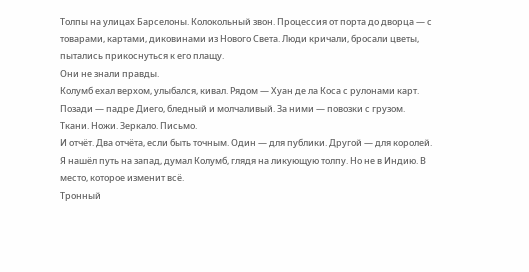Толпы на улицах Барселоны. Колокольный звон. Процессия от порта до дворца — с товарами, картами, диковинами из Нового Света. Люди кричали, бросали цветы, пытались прикоснуться к его плащу.
Они не знали правды.
Колумб ехал верхом, улыбался, кивал. Рядом — Хуан де ла Коса с рулонами карт. Позади — падре Диего, бледный и молчаливый. За ними — повозки с грузом.
Ткани. Ножи. Зеркало. Письмо.
И отчёт. Два отчёта, если быть точным. Один — для публики. Другой — для королей.
Я нашёл путь на запад, думал Колумб, глядя на ликующую толпу. Но не в Индию. В место, которое изменит всё.
Тронный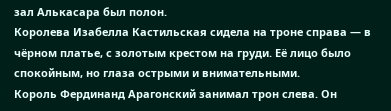зал Алькасара был полон.
Королева Изабелла Кастильская сидела на троне справа — в чёрном платье, с золотым крестом на груди. Её лицо было спокойным, но глаза острыми и внимательными.
Король Фердинанд Арагонский занимал трон слева. Он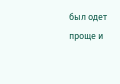был одет проще и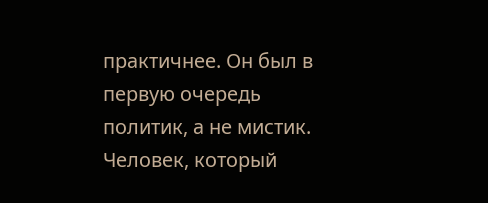практичнее. Он был в первую очередь политик, а не мистик. Человек, который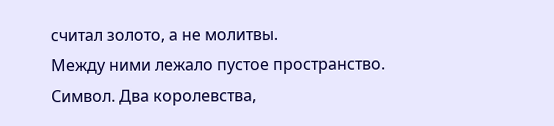считал золото, а не молитвы.
Между ними лежало пустое пространство. Символ. Два королевства,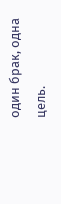один брак, одна цель.